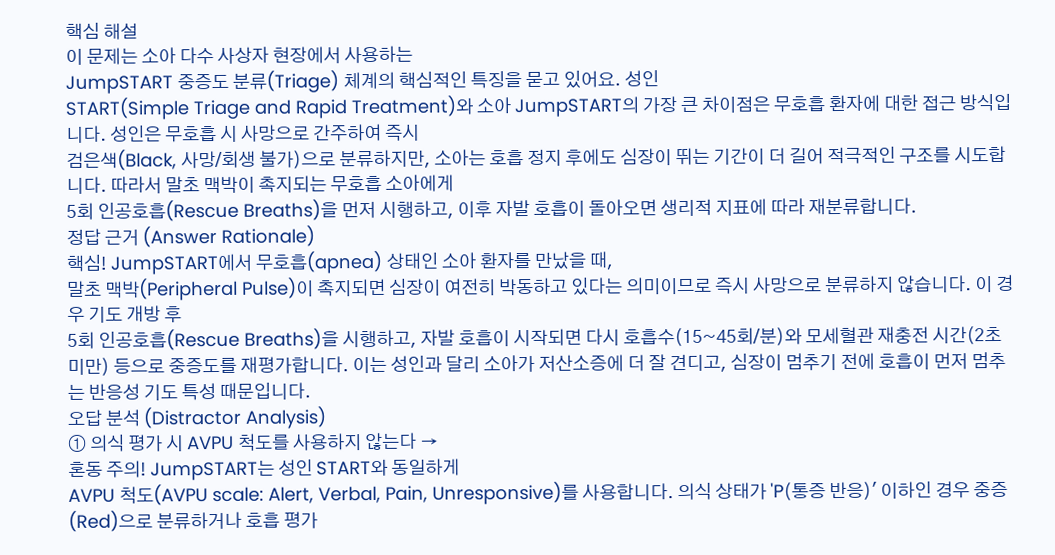핵심 해설
이 문제는 소아 다수 사상자 현장에서 사용하는
JumpSTART 중증도 분류(Triage) 체계의 핵심적인 특징을 묻고 있어요. 성인
START(Simple Triage and Rapid Treatment)와 소아 JumpSTART의 가장 큰 차이점은 무호흡 환자에 대한 접근 방식입니다. 성인은 무호흡 시 사망으로 간주하여 즉시
검은색(Black, 사망/회생 불가)으로 분류하지만, 소아는 호흡 정지 후에도 심장이 뛰는 기간이 더 길어 적극적인 구조를 시도합니다. 따라서 말초 맥박이 촉지되는 무호흡 소아에게
5회 인공호흡(Rescue Breaths)을 먼저 시행하고, 이후 자발 호흡이 돌아오면 생리적 지표에 따라 재분류합니다.
정답 근거 (Answer Rationale)
핵심! JumpSTART에서 무호흡(apnea) 상태인 소아 환자를 만났을 때,
말초 맥박(Peripheral Pulse)이 촉지되면 심장이 여전히 박동하고 있다는 의미이므로 즉시 사망으로 분류하지 않습니다. 이 경우 기도 개방 후
5회 인공호흡(Rescue Breaths)을 시행하고, 자발 호흡이 시작되면 다시 호흡수(15~45회/분)와 모세혈관 재충전 시간(2초 미만) 등으로 중증도를 재평가합니다. 이는 성인과 달리 소아가 저산소증에 더 잘 견디고, 심장이 멈추기 전에 호흡이 먼저 멈추는 반응성 기도 특성 때문입니다.
오답 분석 (Distractor Analysis)
① 의식 평가 시 AVPU 척도를 사용하지 않는다 →
혼동 주의! JumpSTART는 성인 START와 동일하게
AVPU 척도(AVPU scale: Alert, Verbal, Pain, Unresponsive)를 사용합니다. 의식 상태가 'P(통증 반응)' 이하인 경우 중증(Red)으로 분류하거나 호흡 평가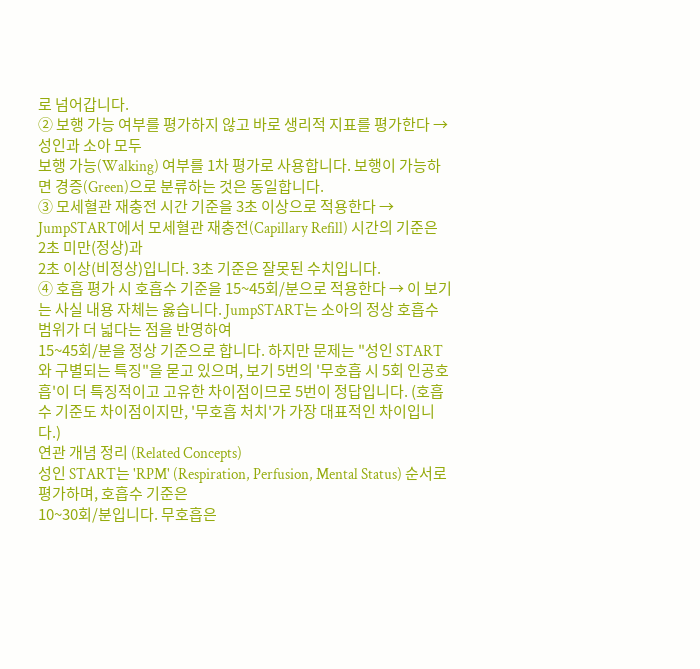로 넘어갑니다.
② 보행 가능 여부를 평가하지 않고 바로 생리적 지표를 평가한다 → 성인과 소아 모두
보행 가능(Walking) 여부를 1차 평가로 사용합니다. 보행이 가능하면 경증(Green)으로 분류하는 것은 동일합니다.
③ 모세혈관 재충전 시간 기준을 3초 이상으로 적용한다 → JumpSTART에서 모세혈관 재충전(Capillary Refill) 시간의 기준은
2초 미만(정상)과
2초 이상(비정상)입니다. 3초 기준은 잘못된 수치입니다.
④ 호흡 평가 시 호흡수 기준을 15~45회/분으로 적용한다 → 이 보기는 사실 내용 자체는 옳습니다. JumpSTART는 소아의 정상 호흡수 범위가 더 넓다는 점을 반영하여
15~45회/분을 정상 기준으로 합니다. 하지만 문제는 "성인 START와 구별되는 특징"을 묻고 있으며, 보기 5번의 '무호흡 시 5회 인공호흡'이 더 특징적이고 고유한 차이점이므로 5번이 정답입니다. (호흡수 기준도 차이점이지만, '무호흡 처치'가 가장 대표적인 차이입니다.)
연관 개념 정리 (Related Concepts)
성인 START는 'RPM' (Respiration, Perfusion, Mental Status) 순서로 평가하며, 호흡수 기준은
10~30회/분입니다. 무호흡은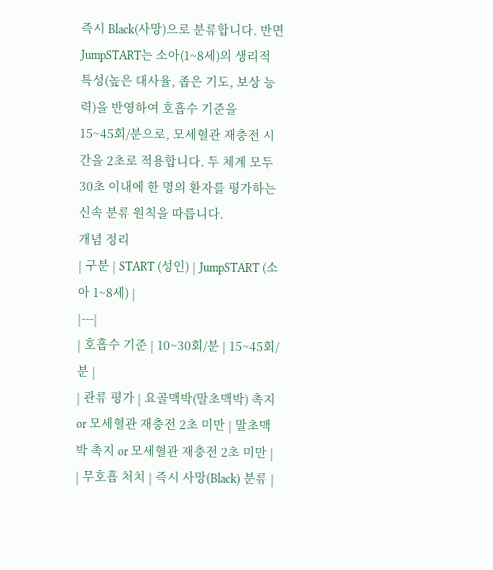즉시 Black(사망)으로 분류합니다. 반면 JumpSTART는 소아(1~8세)의 생리적 특성(높은 대사율, 좁은 기도, 보상 능력)을 반영하여 호흡수 기준을
15~45회/분으로, 모세혈관 재충전 시간을 2초로 적용합니다. 두 체계 모두
30초 이내에 한 명의 환자를 평가하는 신속 분류 원칙을 따릅니다.
개념 정리
| 구분 | START (성인) | JumpSTART (소아 1~8세) |
|---|
| 호흡수 기준 | 10~30회/분 | 15~45회/분 |
| 관류 평가 | 요골맥박(말초맥박) 촉지 or 모세혈관 재충전 2초 미만 | 말초맥박 촉지 or 모세혈관 재충전 2초 미만 |
| 무호흡 처치 | 즉시 사망(Black) 분류 |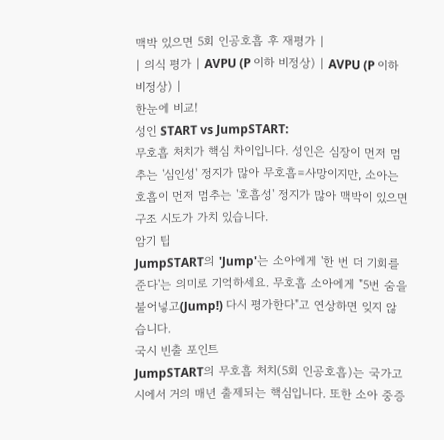맥박 있으면 5회 인공호흡 후 재평가 |
| 의식 평가 | AVPU (P 이하 비정상) | AVPU (P 이하 비정상) |
한눈에 비교!
성인 START vs JumpSTART:
무호흡 처치가 핵심 차이입니다. 성인은 심장이 먼저 멈추는 '심인성' 정지가 많아 무호흡=사망이지만, 소아는 호흡이 먼저 멈추는 '호흡성' 정지가 많아 맥박이 있으면 구조 시도가 가치 있습니다.
암기 팁
JumpSTART의 'Jump'는 소아에게 '한 번 더 기회를 준다'는 의미로 기억하세요. 무호흡 소아에게 "5번 숨을 불어넣고(Jump!) 다시 평가한다"고 연상하면 잊지 않습니다.
국시 빈출 포인트
JumpSTART의 무호흡 처치(5회 인공호흡)는 국가고시에서 거의 매년 출제되는 핵심입니다. 또한 소아 중증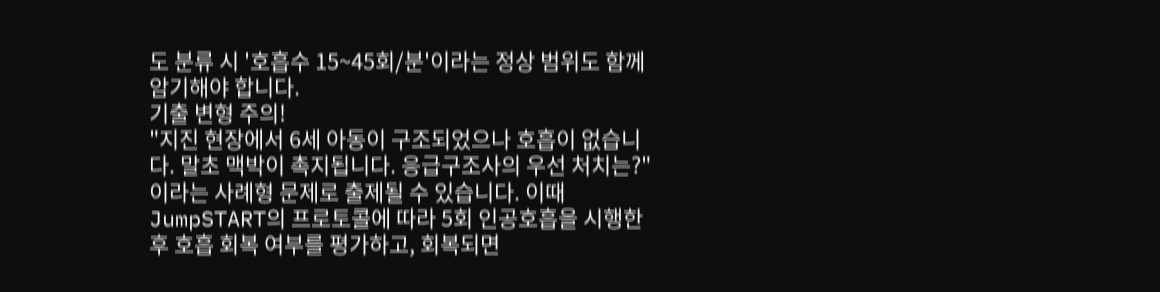도 분류 시 '호흡수 15~45회/분'이라는 정상 범위도 함께 암기해야 합니다.
기출 변형 주의!
"지진 현장에서 6세 아동이 구조되었으나 호흡이 없습니다. 말초 맥박이 촉지됩니다. 응급구조사의 우선 처치는?"이라는 사례형 문제로 출제될 수 있습니다. 이때 JumpSTART의 프로토콜에 따라 5회 인공호흡을 시행한 후 호흡 회복 여부를 평가하고, 회복되면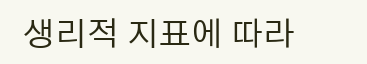생리적 지표에 따라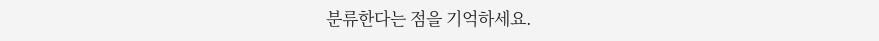분류한다는 점을 기억하세요.